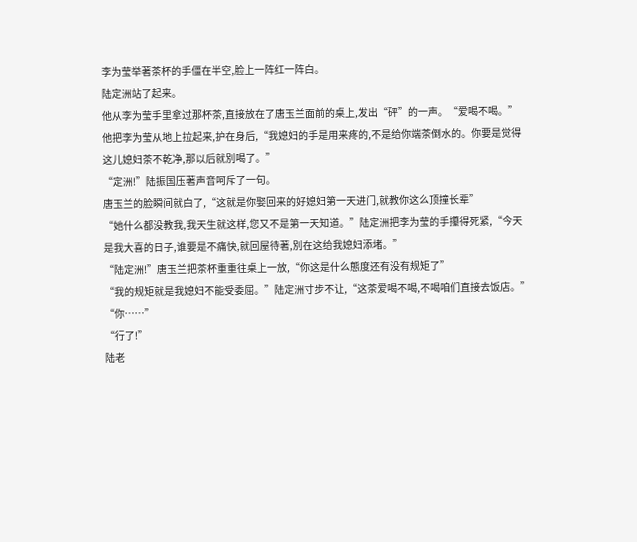李为莹举著茶杯的手僵在半空,脸上一阵红一阵白。
陆定洲站了起来。
他从李为莹手里拿过那杯茶,直接放在了唐玉兰面前的桌上,发出“砰”的一声。“爱喝不喝。”
他把李为莹从地上拉起来,护在身后,“我媳妇的手是用来疼的,不是给你端茶倒水的。你要是觉得这儿媳妇茶不乾净,那以后就別喝了。”
“定洲!”陆振国压著声音呵斥了一句。
唐玉兰的脸瞬间就白了,“这就是你娶回来的好媳妇第一天进门,就教你这么顶撞长辈”
“她什么都没教我,我天生就这样,您又不是第一天知道。”陆定洲把李为莹的手攥得死紧,“今天是我大喜的日子,谁要是不痛快,就回屋待著,別在这给我媳妇添堵。”
“陆定洲!”唐玉兰把茶杯重重往桌上一放,“你这是什么態度还有没有规矩了”
“我的规矩就是我媳妇不能受委屈。”陆定洲寸步不让,“这茶爱喝不喝,不喝咱们直接去饭店。”
“你……”
“行了!”
陆老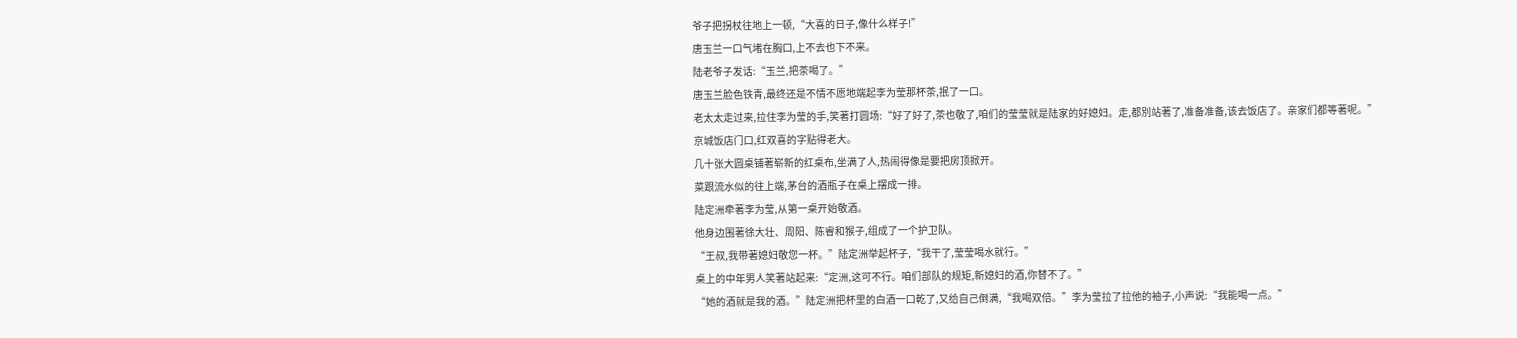爷子把拐杖往地上一顿,“大喜的日子,像什么样子!”
唐玉兰一口气堵在胸口,上不去也下不来。
陆老爷子发话:“玉兰,把茶喝了。”
唐玉兰脸色铁青,最终还是不情不愿地端起李为莹那杯茶,抿了一口。
老太太走过来,拉住李为莹的手,笑著打圆场:“好了好了,茶也敬了,咱们的莹莹就是陆家的好媳妇。走,都別站著了,准备准备,该去饭店了。亲家们都等著呢。”
京城饭店门口,红双喜的字贴得老大。
几十张大圆桌铺著崭新的红桌布,坐满了人,热闹得像是要把房顶掀开。
菜跟流水似的往上端,茅台的酒瓶子在桌上摆成一排。
陆定洲牵著李为莹,从第一桌开始敬酒。
他身边围著徐大壮、周阳、陈睿和猴子,组成了一个护卫队。
“王叔,我带著媳妇敬您一杯。”陆定洲举起杯子,“我干了,莹莹喝水就行。”
桌上的中年男人笑著站起来:“定洲,这可不行。咱们部队的规矩,新媳妇的酒,你替不了。”
“她的酒就是我的酒。”陆定洲把杯里的白酒一口乾了,又给自己倒满,“我喝双倍。”李为莹拉了拉他的袖子,小声说:“我能喝一点。”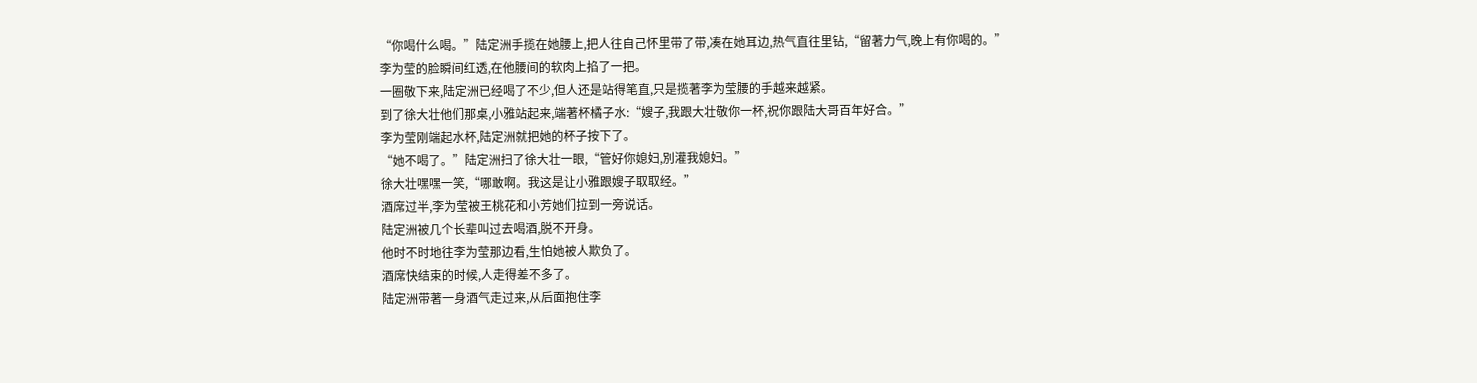“你喝什么喝。”陆定洲手揽在她腰上,把人往自己怀里带了带,凑在她耳边,热气直往里钻,“留著力气,晚上有你喝的。”
李为莹的脸瞬间红透,在他腰间的软肉上掐了一把。
一圈敬下来,陆定洲已经喝了不少,但人还是站得笔直,只是揽著李为莹腰的手越来越紧。
到了徐大壮他们那桌,小雅站起来,端著杯橘子水:“嫂子,我跟大壮敬你一杯,祝你跟陆大哥百年好合。”
李为莹刚端起水杯,陆定洲就把她的杯子按下了。
“她不喝了。”陆定洲扫了徐大壮一眼,“管好你媳妇,別灌我媳妇。”
徐大壮嘿嘿一笑,“哪敢啊。我这是让小雅跟嫂子取取经。”
酒席过半,李为莹被王桃花和小芳她们拉到一旁说话。
陆定洲被几个长辈叫过去喝酒,脱不开身。
他时不时地往李为莹那边看,生怕她被人欺负了。
酒席快结束的时候,人走得差不多了。
陆定洲带著一身酒气走过来,从后面抱住李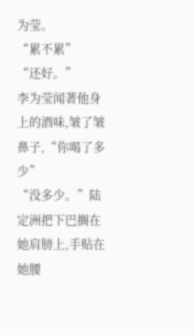为莹。
“累不累”
“还好。”
李为莹闻著他身上的酒味,皱了皱鼻子,“你喝了多少”
“没多少。”陆定洲把下巴搁在她肩膀上,手贴在她腰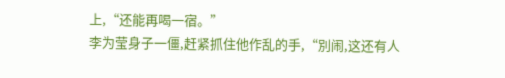上,“还能再喝一宿。”
李为莹身子一僵,赶紧抓住他作乱的手,“別闹,这还有人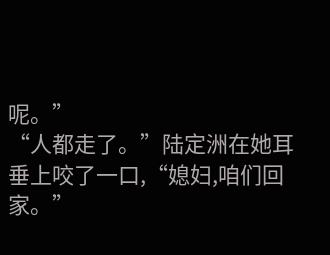呢。”
“人都走了。”陆定洲在她耳垂上咬了一口,“媳妇,咱们回家。”